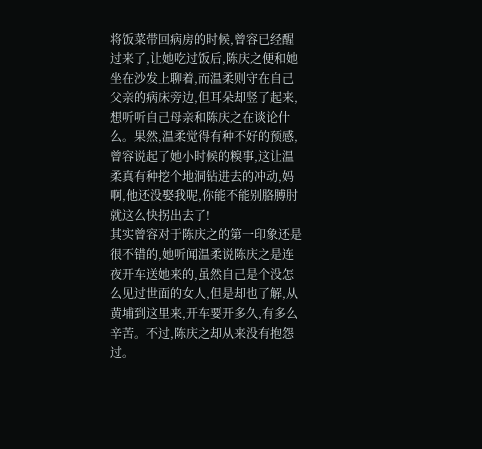将饭菜带回病房的时候,曾容已经醒过来了,让她吃过饭后,陈庆之便和她坐在沙发上聊着,而温柔则守在自己父亲的病床旁边,但耳朵却竖了起来,想听听自己母亲和陈庆之在谈论什么。果然,温柔觉得有种不好的预感,曾容说起了她小时候的糗事,这让温柔真有种挖个地洞钻进去的冲动,妈啊,他还没娶我呢,你能不能别胳膊肘就这么快拐出去了!
其实曾容对于陈庆之的第一印象还是很不错的,她听闻温柔说陈庆之是连夜开车送她来的,虽然自己是个没怎么见过世面的女人,但是却也了解,从黄埔到这里来,开车要开多久,有多么辛苦。不过,陈庆之却从来没有抱怨过。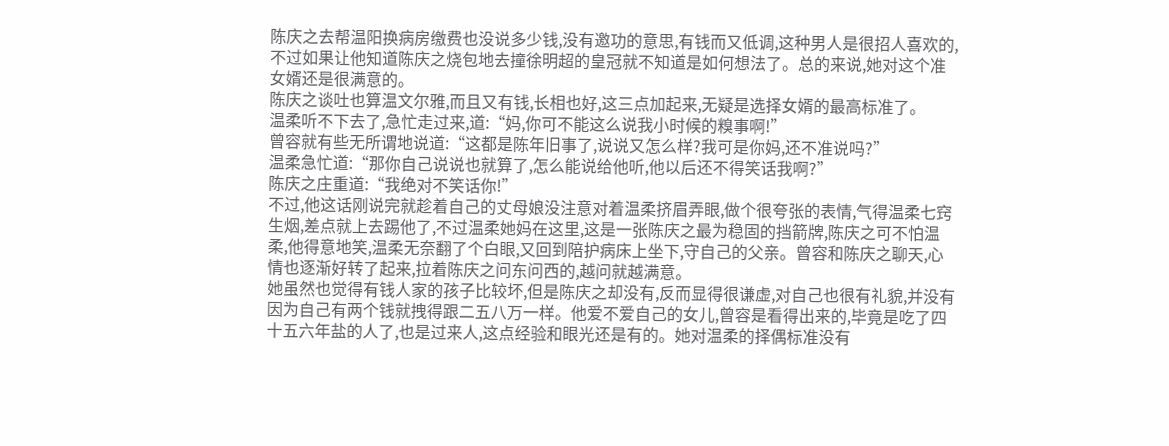陈庆之去帮温阳换病房缴费也没说多少钱,没有邀功的意思,有钱而又低调,这种男人是很招人喜欢的,不过如果让他知道陈庆之烧包地去撞徐明超的皇冠就不知道是如何想法了。总的来说,她对这个准女婿还是很满意的。
陈庆之谈吐也算温文尔雅,而且又有钱,长相也好,这三点加起来,无疑是选择女婿的最高标准了。
温柔听不下去了,急忙走过来,道:“妈,你可不能这么说我小时候的糗事啊!”
曾容就有些无所谓地说道:“这都是陈年旧事了,说说又怎么样?我可是你妈,还不准说吗?”
温柔急忙道:“那你自己说说也就算了,怎么能说给他听,他以后还不得笑话我啊?”
陈庆之庄重道:“我绝对不笑话你!”
不过,他这话刚说完就趁着自己的丈母娘没注意对着温柔挤眉弄眼,做个很夸张的表情,气得温柔七窍生烟,差点就上去踢他了,不过温柔她妈在这里,这是一张陈庆之最为稳固的挡箭牌,陈庆之可不怕温柔,他得意地笑,温柔无奈翻了个白眼,又回到陪护病床上坐下,守自己的父亲。曾容和陈庆之聊天,心情也逐渐好转了起来,拉着陈庆之问东问西的,越问就越满意。
她虽然也觉得有钱人家的孩子比较坏,但是陈庆之却没有,反而显得很谦虚,对自己也很有礼貌,并没有因为自己有两个钱就拽得跟二五八万一样。他爱不爱自己的女儿,曾容是看得出来的,毕竟是吃了四十五六年盐的人了,也是过来人,这点经验和眼光还是有的。她对温柔的择偶标准没有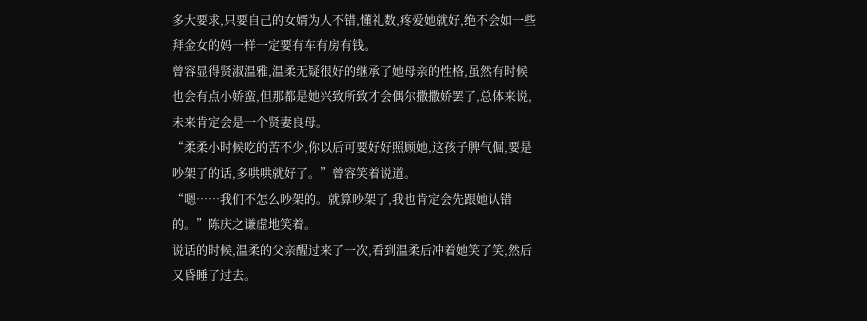多大要求,只要自己的女婿为人不错,懂礼数,疼爱她就好,绝不会如一些拜金女的妈一样一定要有车有房有钱。
曾容显得贤淑温雅,温柔无疑很好的继承了她母亲的性格,虽然有时候也会有点小娇蛮,但那都是她兴致所致才会偶尔撒撒娇罢了,总体来说,未来肯定会是一个贤妻良母。
“柔柔小时候吃的苦不少,你以后可要好好照顾她,这孩子脾气倔,要是吵架了的话,多哄哄就好了。”曾容笑着说道。
“嗯……我们不怎么吵架的。就算吵架了,我也肯定会先跟她认错的。”陈庆之谦虚地笑着。
说话的时候,温柔的父亲醒过来了一次,看到温柔后冲着她笑了笑,然后又昏睡了过去。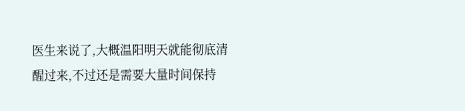医生来说了,大概温阳明天就能彻底清醒过来,不过还是需要大量时间保持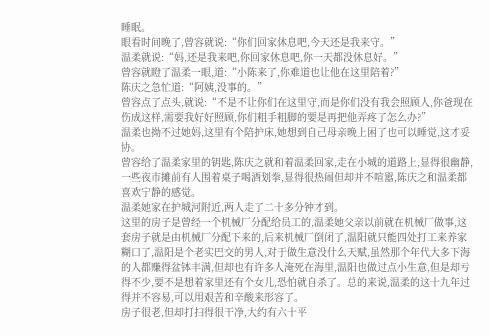睡眠。
眼看时间晚了,曾容就说:“你们回家休息吧,今天还是我来守。”
温柔就说:“妈,还是我来吧,你回家休息吧,你一天都没休息好。”
曾容就瞪了温柔一眼,道:“小陈来了,你难道也让他在这里陪着?”
陈庆之急忙道:“阿姨,没事的。”
曾容点了点头,就说:“不是不让你们在这里守,而是你们没有我会照顾人,你爸现在伤成这样,需要我好好照顾,你们粗手粗脚的要是再把他弄疼了怎么办?”
温柔也拗不过她妈,这里有个陪护床,她想到自己母亲晚上困了也可以睡觉,这才妥协。
曾容给了温柔家里的钥匙,陈庆之就和着温柔回家,走在小城的道路上,显得很幽静,一些夜市摊前有人围着桌子喝酒划拳,显得很热闹但却并不喧嚣,陈庆之和温柔都喜欢宁静的感觉。
温柔她家在护城河附近,两人走了二十多分钟才到。
这里的房子是曾经一个机械厂分配给员工的,温柔她父亲以前就在机械厂做事,这套房子就是由机械厂分配下来的,后来机械厂倒闭了,温阳就只能四处打工来养家糊口了,温阳是个老实巴交的男人,对于做生意没什么天赋,虽然那个年代大多下海的人都赚得盆钵丰满,但却也有许多人淹死在海里,温阳也做过点小生意,但是却亏得不少,要不是想着家里还有个女儿,恐怕就自杀了。总的来说,温柔的这十九年过得并不容易,可以用艰苦和辛酸来形容了。
房子很老,但却打扫得很干净,大约有六十平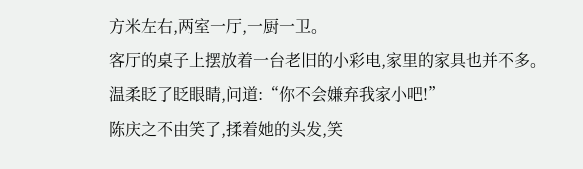方米左右,两室一厅,一厨一卫。
客厅的桌子上摆放着一台老旧的小彩电,家里的家具也并不多。
温柔眨了眨眼睛,问道:“你不会嫌弃我家小吧!”
陈庆之不由笑了,揉着她的头发,笑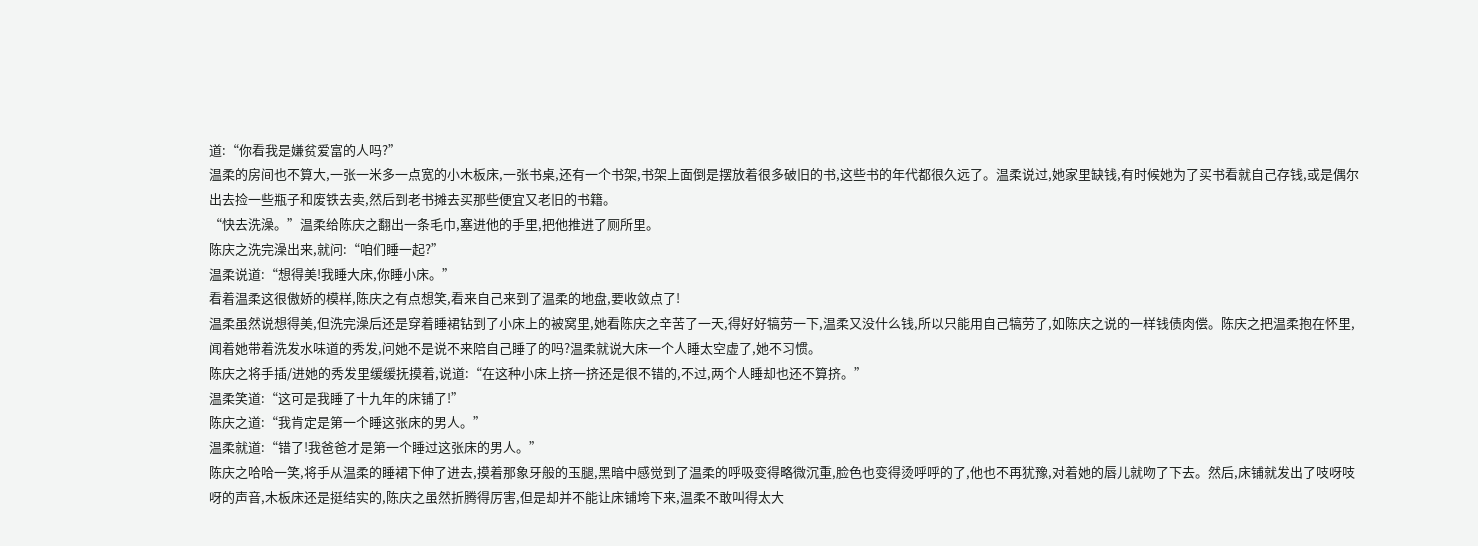道:“你看我是嫌贫爱富的人吗?”
温柔的房间也不算大,一张一米多一点宽的小木板床,一张书桌,还有一个书架,书架上面倒是摆放着很多破旧的书,这些书的年代都很久远了。温柔说过,她家里缺钱,有时候她为了买书看就自己存钱,或是偶尔出去捡一些瓶子和废铁去卖,然后到老书摊去买那些便宜又老旧的书籍。
“快去洗澡。”温柔给陈庆之翻出一条毛巾,塞进他的手里,把他推进了厕所里。
陈庆之洗完澡出来,就问:“咱们睡一起?”
温柔说道:“想得美!我睡大床,你睡小床。”
看着温柔这很傲娇的模样,陈庆之有点想笑,看来自己来到了温柔的地盘,要收敛点了!
温柔虽然说想得美,但洗完澡后还是穿着睡裙钻到了小床上的被窝里,她看陈庆之辛苦了一天,得好好犒劳一下,温柔又没什么钱,所以只能用自己犒劳了,如陈庆之说的一样钱债肉偿。陈庆之把温柔抱在怀里,闻着她带着洗发水味道的秀发,问她不是说不来陪自己睡了的吗?温柔就说大床一个人睡太空虚了,她不习惯。
陈庆之将手插/进她的秀发里缓缓抚摸着,说道:“在这种小床上挤一挤还是很不错的,不过,两个人睡却也还不算挤。”
温柔笑道:“这可是我睡了十九年的床铺了!”
陈庆之道:“我肯定是第一个睡这张床的男人。”
温柔就道:“错了!我爸爸才是第一个睡过这张床的男人。”
陈庆之哈哈一笑,将手从温柔的睡裙下伸了进去,摸着那象牙般的玉腿,黑暗中感觉到了温柔的呼吸变得略微沉重,脸色也变得烫呼呼的了,他也不再犹豫,对着她的唇儿就吻了下去。然后,床铺就发出了吱呀吱呀的声音,木板床还是挺结实的,陈庆之虽然折腾得厉害,但是却并不能让床铺垮下来,温柔不敢叫得太大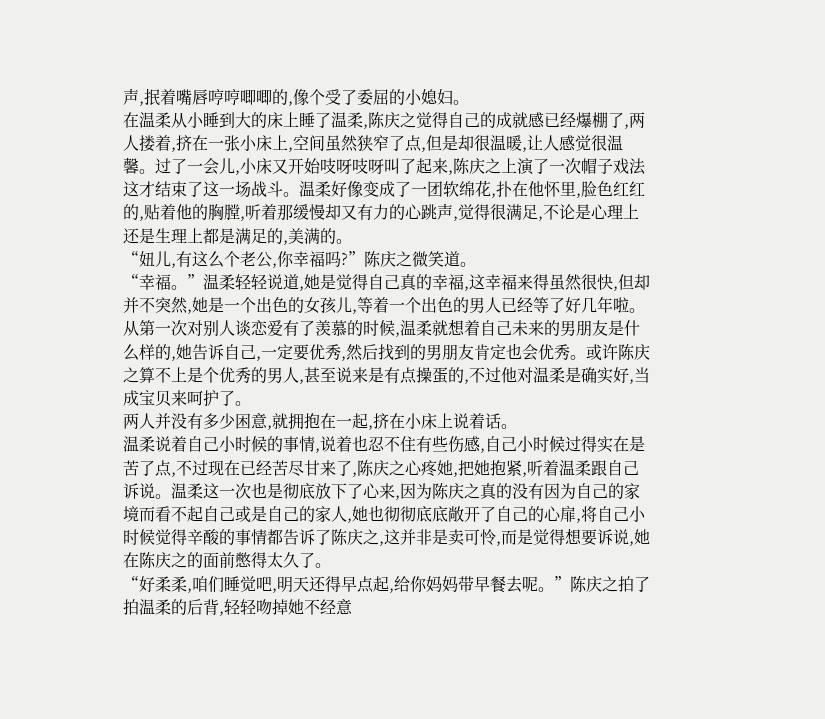声,抿着嘴唇哼哼唧唧的,像个受了委屈的小媳妇。
在温柔从小睡到大的床上睡了温柔,陈庆之觉得自己的成就感已经爆棚了,两人搂着,挤在一张小床上,空间虽然狭窄了点,但是却很温暖,让人感觉很温馨。过了一会儿,小床又开始吱呀吱呀叫了起来,陈庆之上演了一次帽子戏法这才结束了这一场战斗。温柔好像变成了一团软绵花,扑在他怀里,脸色红红的,贴着他的胸膛,听着那缓慢却又有力的心跳声,觉得很满足,不论是心理上还是生理上都是满足的,美满的。
“妞儿,有这么个老公,你幸福吗?”陈庆之微笑道。
“幸福。”温柔轻轻说道,她是觉得自己真的幸福,这幸福来得虽然很快,但却并不突然,她是一个出色的女孩儿,等着一个出色的男人已经等了好几年啦。
从第一次对别人谈恋爱有了羡慕的时候,温柔就想着自己未来的男朋友是什么样的,她告诉自己,一定要优秀,然后找到的男朋友肯定也会优秀。或许陈庆之算不上是个优秀的男人,甚至说来是有点操蛋的,不过他对温柔是确实好,当成宝贝来呵护了。
两人并没有多少困意,就拥抱在一起,挤在小床上说着话。
温柔说着自己小时候的事情,说着也忍不住有些伤感,自己小时候过得实在是苦了点,不过现在已经苦尽甘来了,陈庆之心疼她,把她抱紧,听着温柔跟自己诉说。温柔这一次也是彻底放下了心来,因为陈庆之真的没有因为自己的家境而看不起自己或是自己的家人,她也彻彻底底敞开了自己的心扉,将自己小时候觉得辛酸的事情都告诉了陈庆之,这并非是卖可怜,而是觉得想要诉说,她在陈庆之的面前憋得太久了。
“好柔柔,咱们睡觉吧,明天还得早点起,给你妈妈带早餐去呢。”陈庆之拍了拍温柔的后背,轻轻吻掉她不经意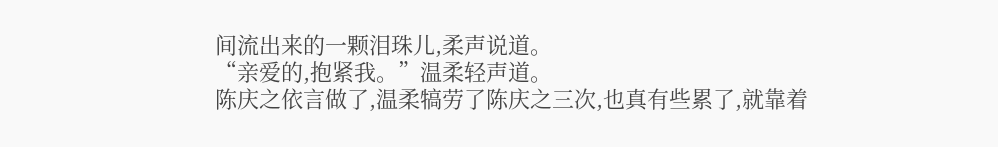间流出来的一颗泪珠儿,柔声说道。
“亲爱的,抱紧我。”温柔轻声道。
陈庆之依言做了,温柔犒劳了陈庆之三次,也真有些累了,就靠着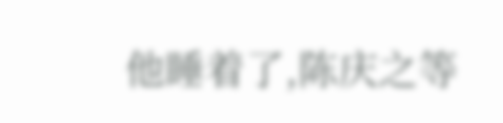他睡着了,陈庆之等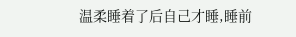温柔睡着了后自己才睡,睡前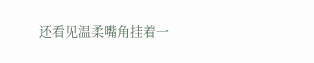还看见温柔嘴角挂着一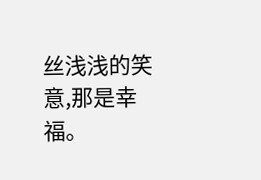丝浅浅的笑意,那是幸福。